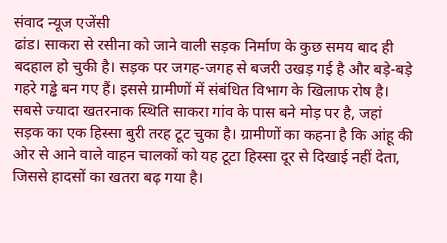संवाद न्यूज एजेंसी
ढांड। साकरा से रसीना को जाने वाली सड़क निर्माण के कुछ समय बाद ही बदहाल हो चुकी है। सड़क पर जगह-जगह से बजरी उखड़ गई है और बड़े-बड़े गहरे गड्ढे बन गए हैं। इससे ग्रामीणों में संबंधित विभाग के खिलाफ रोष है।
सबसे ज्यादा खतरनाक स्थिति साकरा गांव के पास बने मोड़ पर है, जहां सड़क का एक हिस्सा बुरी तरह टूट चुका है। ग्रामीणों का कहना है कि आंहू की ओर से आने वाले वाहन चालकों को यह टूटा हिस्सा दूर से दिखाई नहीं देता, जिससे हादसों का खतरा बढ़ गया है।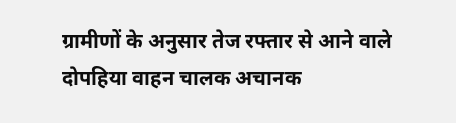ग्रामीणों के अनुसार तेज रफ्तार से आने वाले दोपहिया वाहन चालक अचानक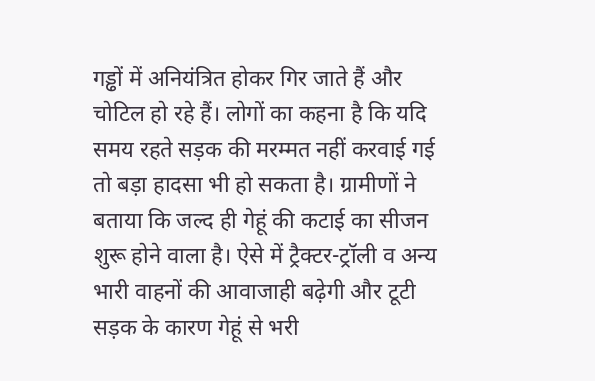गड्ढों में अनियंत्रित होकर गिर जाते हैं और चोटिल हो रहे हैं। लोगों का कहना है कि यदि समय रहते सड़क की मरम्मत नहीं करवाई गई तो बड़ा हादसा भी हो सकता है। ग्रामीणों ने बताया कि जल्द ही गेहूं की कटाई का सीजन शुरू होने वाला है। ऐसे में ट्रैक्टर-ट्रॉली व अन्य भारी वाहनों की आवाजाही बढ़ेगी और टूटी सड़क के कारण गेहूं से भरी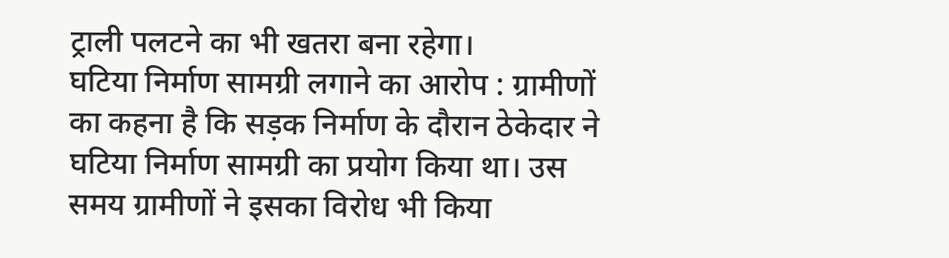ट्राली पलटने का भी खतरा बना रहेगा।
घटिया निर्माण सामग्री लगाने का आरोप : ग्रामीणों का कहना है कि सड़क निर्माण के दौरान ठेकेदार ने घटिया निर्माण सामग्री का प्रयोग किया था। उस समय ग्रामीणों ने इसका विरोध भी किया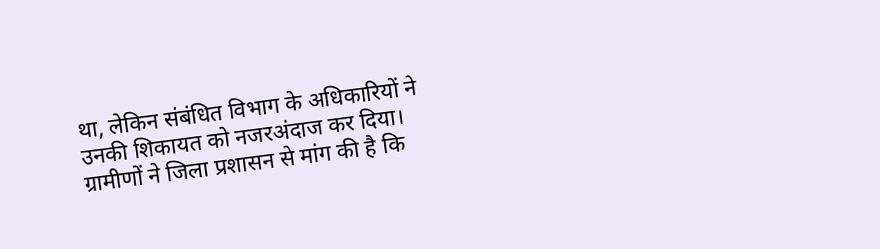था, लेकिन संबंधित विभाग के अधिकारियों ने उनकी शिकायत को नजरअंदाज कर दिया।
ग्रामीणों ने जिला प्रशासन से मांग की है कि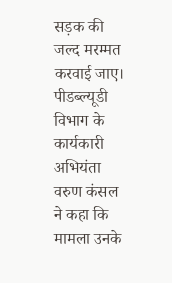सड़क की जल्द मरम्मत करवाई जाए। पीडब्ल्यूडी विभाग के कार्यकारी अभियंता वरुण कंसल ने कहा कि मामला उनके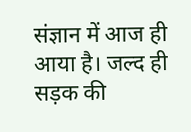संज्ञान में आज ही आया है। जल्द ही सड़क की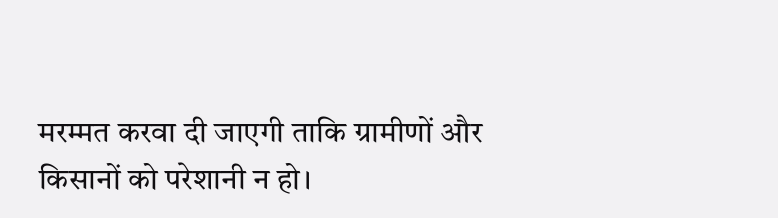मरम्मत करवा दी जाएगी ताकि ग्रामीणों और किसानों को परेशानी न हो।